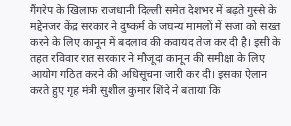गैंगरेप के खिलाफ राजधानी दिल्ली समेत देशभर में बढ़ते गुस्से के मद्देनजर केंद्र सरकार ने दुष्कर्म के जघन्य मामलों में सजा को सख्त करने के लिए कानून में बदलाव की कवायद तेज कर दी है। इसी के तहत रविवार रात सरकार ने मौजूदा कानून की समीक्षा के लिए आयोग गठित करने की अधिसूचना जारी कर दी। इसका ऐलान करते हुए गृह मंत्री सुशील कुमार शिंदे ने बताया कि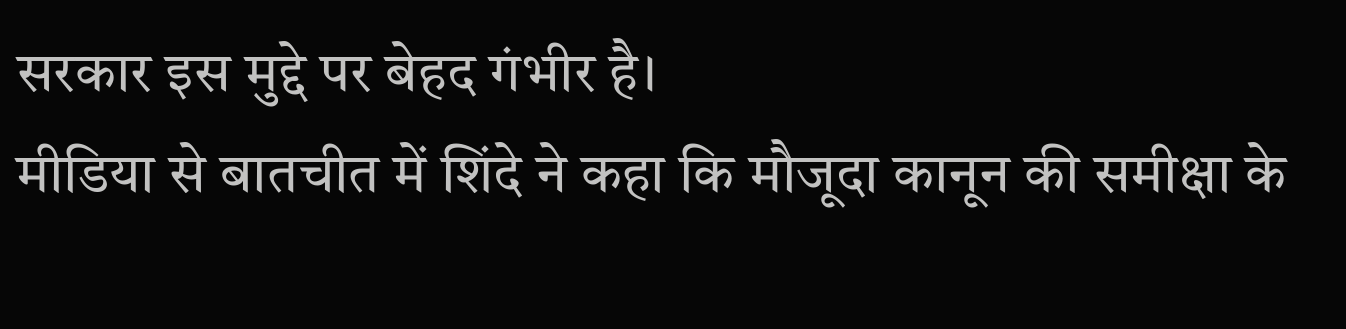सरकार इस मुद्दे पर बेहद गंभीर है।
मीडिया से बातचीत में शिंदे ने कहा कि मौजूदा कानून की समीक्षा के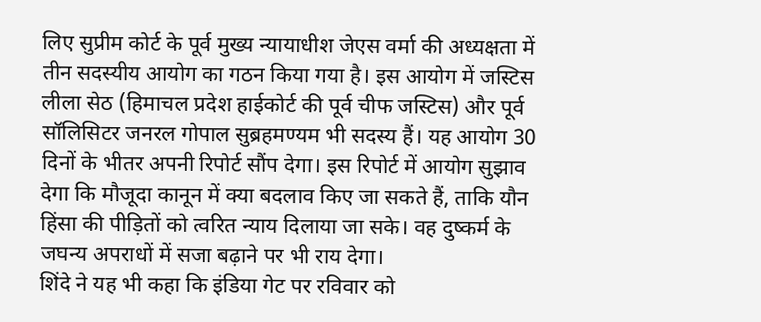लिए सुप्रीम कोर्ट के पूर्व मुख्य न्यायाधीश जेएस वर्मा की अध्यक्षता में तीन सदस्यीय आयोग का गठन किया गया है। इस आयोग में जस्टिस लीला सेठ (हिमाचल प्रदेश हाईकोर्ट की पूर्व चीफ जस्टिस) और पूर्व सॉलिसिटर जनरल गोपाल सुब्रहमण्यम भी सदस्य हैं। यह आयोग 30 दिनों के भीतर अपनी रिपोर्ट सौंप देगा। इस रिपोर्ट में आयोग सुझाव देगा कि मौजूदा कानून में क्या बदलाव किए जा सकते हैं, ताकि यौन हिंसा की पीड़ितों को त्वरित न्याय दिलाया जा सके। वह दुष्कर्म के जघन्य अपराधों में सजा बढ़ाने पर भी राय देगा।
शिंदे ने यह भी कहा कि इंडिया गेट पर रविवार को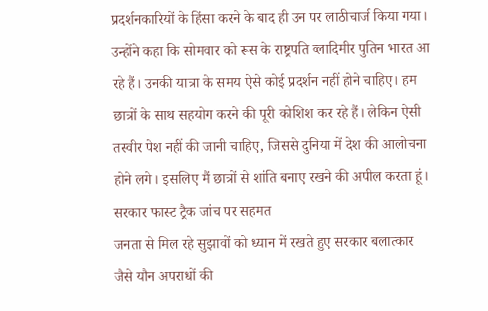प्रदर्शनकारियों के हिंसा करने के बाद ही उन पर लाठीचार्ज किया गया। उन्होंने कहा कि सोमवार को रूस के राष्ट्रपति व्लादिमीर पुतिन भारत आ रहे हैं। उनकी यात्रा के समय ऐसे कोई प्रदर्शन नहीं होने चाहिए। हम छात्रों के साथ सहयोग करने की पूरी कोशिश कर रहे हैं। लेकिन ऐसी तस्वीर पेश नहीं की जानी चाहिए, जिससे दुनिया में देश की आलोचना होने लगे। इसलिए मैं छात्रों से शांति बनाए रखने की अपील करता हूं।
सरकार फास्ट ट्रैक जांच पर सहमत
जनता से मिल रहे सुझावों को ध्यान में रखते हुए सरकार बलात्कार जैसे यौन अपराधों की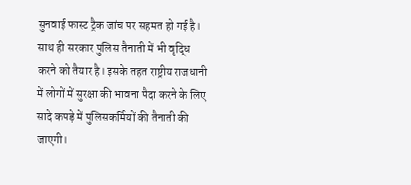सुनवाई फास्ट ट्रैक जांच पर सहमत हो गई है। साथ ही सरकार पुलिस तैनाती में भी वृद्धि करने को तैयार है। इसके तहत राष्ट्रीय राजधानी में लोगों में सुरक्षा की भावना पैदा करने के लिए सादे कपड़े में पुलिसकर्मियों की तैनाती की जाएगी।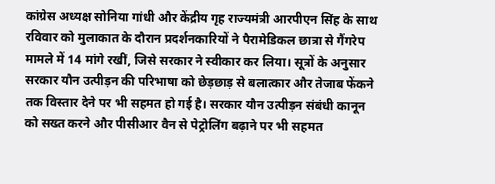कांग्रेस अध्यक्ष सोनिया गांधी और केंद्रीय गृह राज्यमंत्री आरपीएन सिंह के साथ रविवार को मुलाकात के दौरान प्रदर्शनकारियों ने पैरामेडिकल छात्रा से गैंगरेप मामले में 14 मांगे रखीं, जिसे सरकार ने स्वीकार कर लिया। सूत्रों के अनुसार सरकार यौन उत्पीड़न की परिभाषा को छेड़छाड़ से बलात्कार और तेजाब फेंकने तक विस्तार देने पर भी सहमत हो गई है। सरकार यौन उत्पीड़न संबंधी कानून को सख्त करने और पीसीआर वैन से पेट्रोलिंग बढ़ाने पर भी सहमत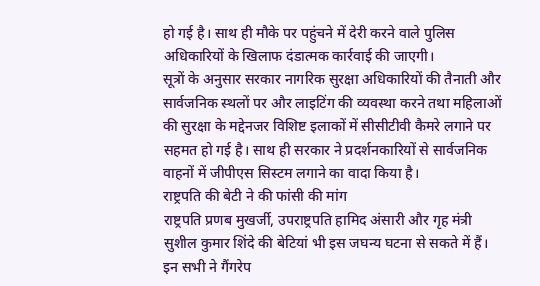हो गई है। साथ ही मौके पर पहुंचने में देरी करने वाले पुलिस अधिकारियों के खिलाफ दंडात्मक कार्रवाई की जाएगी।
सूत्रों के अनुसार सरकार नागरिक सुरक्षा अधिकारियों की तैनाती और सार्वजनिक स्थलों पर और लाइटिंग की व्यवस्था करने तथा महिलाओं की सुरक्षा के मद्देनजर विशिष्ट इलाकों में सीसीटीवी कैमरे लगाने पर सहमत हो गई है। साथ ही सरकार ने प्रदर्शनकारियों से सार्वजनिक वाहनों में जीपीएस सिस्टम लगाने का वादा किया है।
राष्ट्रपति की बेटी ने की फांसी की मांग
राष्ट्रपति प्रणब मुखर्जी, उपराष्ट्रपति हामिद अंसारी और गृह मंत्री सुशील कुमार शिंदे की बेटियां भी इस जघन्य घटना से सकते में हैं। इन सभी ने गैंगरेप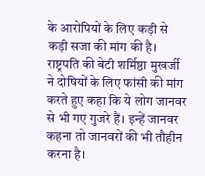के आरोपियों के लिए कड़ी से कड़ी सजा की मांग की है।
राष्ट्रपति की बेटी शर्मिष्ठा मुखर्जी ने दोषियों के लिए फांसी की मांग करते हुए कहा कि ये लोग जानवर से भी गए गुजरे हैं। इन्हें जानवर कहना तो जानवरों की भी तौहीन करना है।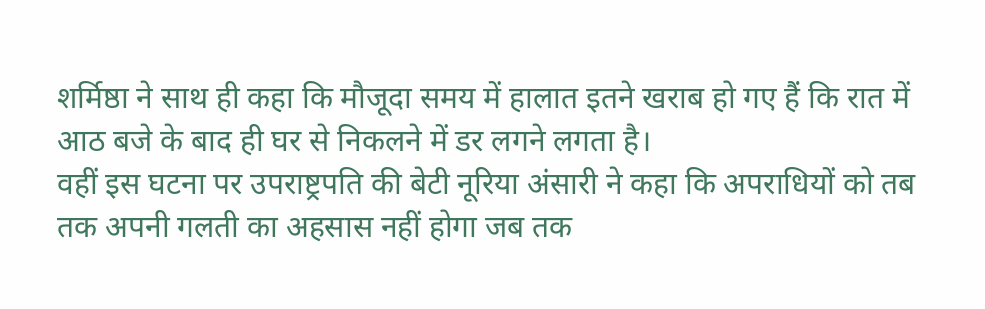शर्मिष्ठा ने साथ ही कहा कि मौजूदा समय में हालात इतने खराब हो गए हैं कि रात में आठ बजे के बाद ही घर से निकलने में डर लगने लगता है।
वहीं इस घटना पर उपराष्ट्रपति की बेटी नूरिया अंसारी ने कहा कि अपराधियों को तब तक अपनी गलती का अहसास नहीं होगा जब तक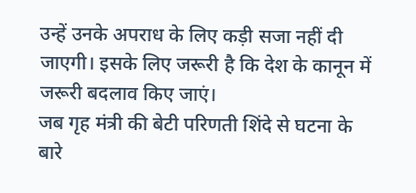उन्हें उनके अपराध के लिए कड़ी सजा नहीं दी जाएगी। इसके लिए जरूरी है कि देश के कानून में जरूरी बदलाव किए जाएं।
जब गृह मंत्री की बेटी परिणती शिंदे से घटना के बारे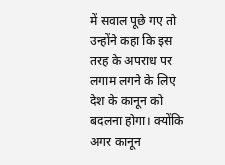में सवाल पूछे गए तो उन्होंने कहा कि इस तरह के अपराध पर लगाम लगने के लिए देश के कानून को बदलना होगा। क्योंकि अगर कानून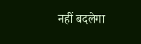नहीं बदलेगा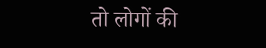तो लोगों की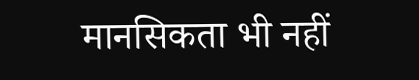मानसिकता भी नहीं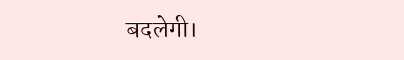बदलेगी।